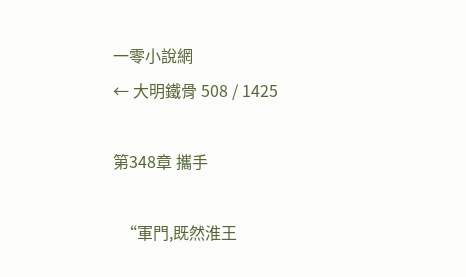一零小說網
← 大明鐵骨 508 / 1425

第348章 攜手

  “軍門,既然淮王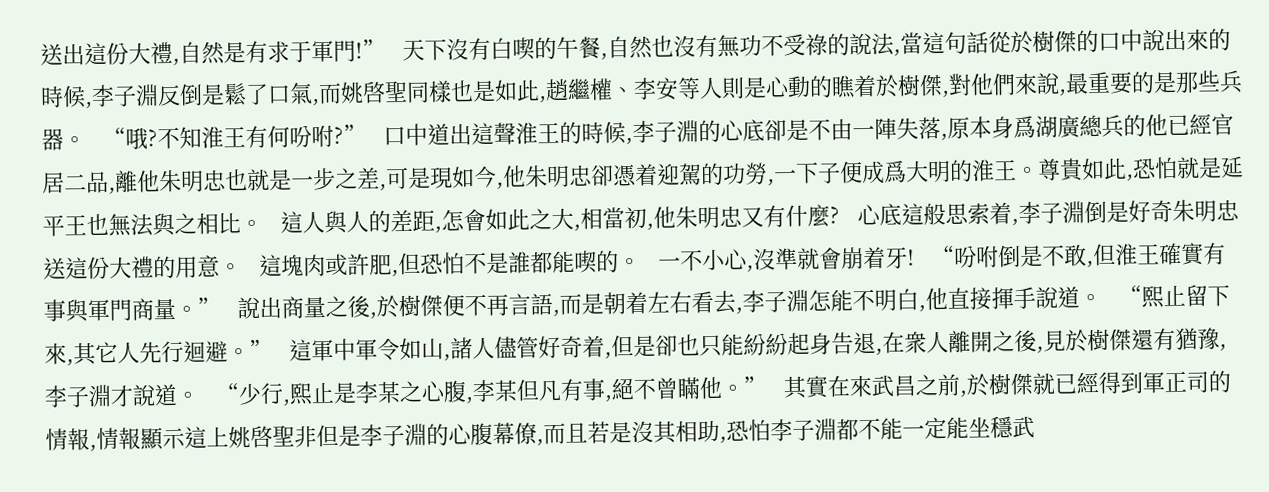送出這份大禮,自然是有求于軍門!”   天下沒有白喫的午餐,自然也沒有無功不受祿的說法,當這句話從於樹傑的口中說出來的時候,李子淵反倒是鬆了口氣,而姚啓聖同樣也是如此,趙繼權、李安等人則是心動的瞧着於樹傑,對他們來說,最重要的是那些兵器。   “哦?不知淮王有何吩咐?”   口中道出這聲淮王的時候,李子淵的心底卻是不由一陣失落,原本身爲湖廣總兵的他已經官居二品,離他朱明忠也就是一步之差,可是現如今,他朱明忠卻憑着迎駕的功勞,一下子便成爲大明的淮王。尊貴如此,恐怕就是延平王也無法與之相比。   這人與人的差距,怎會如此之大,相當初,他朱明忠又有什麼?   心底這般思索着,李子淵倒是好奇朱明忠送這份大禮的用意。   這塊肉或許肥,但恐怕不是誰都能喫的。   一不小心,沒準就會崩着牙!   “吩咐倒是不敢,但淮王確實有事與軍門商量。”   說出商量之後,於樹傑便不再言語,而是朝着左右看去,李子淵怎能不明白,他直接揮手說道。   “熙止留下來,其它人先行迴避。”   這軍中軍令如山,諸人儘管好奇着,但是卻也只能紛紛起身告退,在衆人離開之後,見於樹傑還有猶豫,李子淵才說道。   “少行,熙止是李某之心腹,李某但凡有事,絕不曾瞞他。”   其實在來武昌之前,於樹傑就已經得到軍正司的情報,情報顯示這上姚啓聖非但是李子淵的心腹幕僚,而且若是沒其相助,恐怕李子淵都不能一定能坐穩武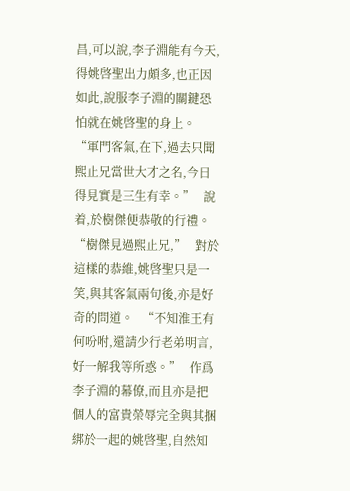昌,可以說,李子淵能有今天,得姚啓聖出力頗多,也正因如此,說服李子淵的關鍵恐怕就在姚啓聖的身上。   “軍門客氣,在下,過去只聞熙止兄當世大才之名,今日得見實是三生有幸。”   說着,於樹傑便恭敬的行禮。   “樹傑見過熙止兄,”   對於這樣的恭維,姚啓聖只是一笑,與其客氣兩句後,亦是好奇的問道。   “不知淮王有何吩咐,還請少行老弟明言,好一解我等所惑。”   作爲李子淵的幕僚,而且亦是把個人的富貴榮辱完全與其捆綁於一起的姚啓聖,自然知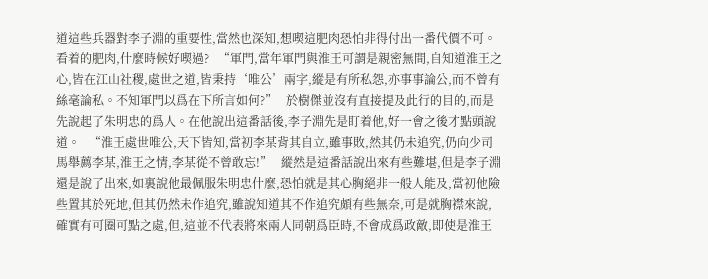道這些兵器對李子淵的重要性,當然也深知,想喫這肥肉恐怕非得付出一番代價不可。   看着的肥肉,什麼時候好喫過?   “軍門,當年軍門與淮王可謂是親密無間,自知道淮王之心,皆在江山社稷,處世之道,皆秉持‘唯公’兩字,縱是有所私怨,亦事事論公,而不曾有絲毫論私。不知軍門以爲在下所言如何?”   於樹傑並沒有直接提及此行的目的,而是先說起了朱明忠的爲人。在他說出這番話後,李子淵先是盯着他,好一會之後才點頭說道。   “淮王處世唯公,天下皆知,當初李某背其自立,雖事敗,然其仍未追究,仍向少司馬舉薦李某,淮王之情,李某從不曾敢忘!”   縱然是這番話說出來有些難堪,但是李子淵還是說了出來,如裏說他最佩服朱明忠什麼,恐怕就是其心胸絕非一般人能及,當初他險些置其於死地,但其仍然未作追究,雖說知道其不作追究頗有些無奈,可是就胸襟來說,確實有可圈可點之處,但,這並不代表將來兩人同朝爲臣時,不會成爲政敵,即使是淮王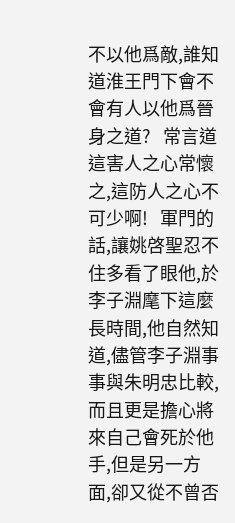不以他爲敵,誰知道淮王門下會不會有人以他爲晉身之道?   常言道這害人之心常懷之,這防人之心不可少啊!   軍門的話,讓姚啓聖忍不住多看了眼他,於李子淵麾下這麼長時間,他自然知道,儘管李子淵事事與朱明忠比較,而且更是擔心將來自己會死於他手,但是另一方面,卻又從不曾否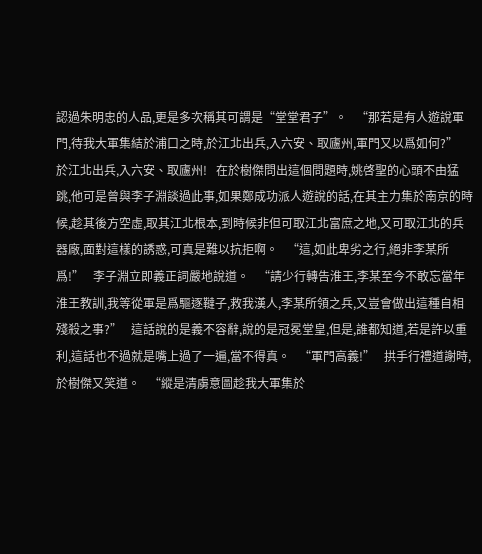認過朱明忠的人品,更是多次稱其可謂是“堂堂君子”。   “那若是有人遊說軍門,待我大軍集結於浦口之時,於江北出兵,入六安、取廬州,軍門又以爲如何?”   於江北出兵,入六安、取廬州!   在於樹傑問出這個問題時,姚啓聖的心頭不由猛跳,他可是曾與李子淵談過此事,如果鄭成功派人遊說的話,在其主力集於南京的時候,趁其後方空虛,取其江北根本,到時候非但可取江北富庶之地,又可取江北的兵器廠,面對這樣的誘惑,可真是難以抗拒啊。   “這,如此卑劣之行,絕非李某所爲!”   李子淵立即義正詞嚴地說道。   “請少行轉告淮王,李某至今不敢忘當年淮王教訓,我等從軍是爲驅逐韃子,救我漢人,李某所領之兵,又豈會做出這種自相殘殺之事?”   這話說的是義不容辭,說的是冠冕堂皇,但是,誰都知道,若是許以重利,這話也不過就是嘴上過了一遍,當不得真。   “軍門高義!”   拱手行禮道謝時,於樹傑又笑道。   “縱是清虜意圖趁我大軍集於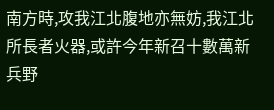南方時,攻我江北腹地亦無妨,我江北所長者火器,或許今年新召十數萬新兵野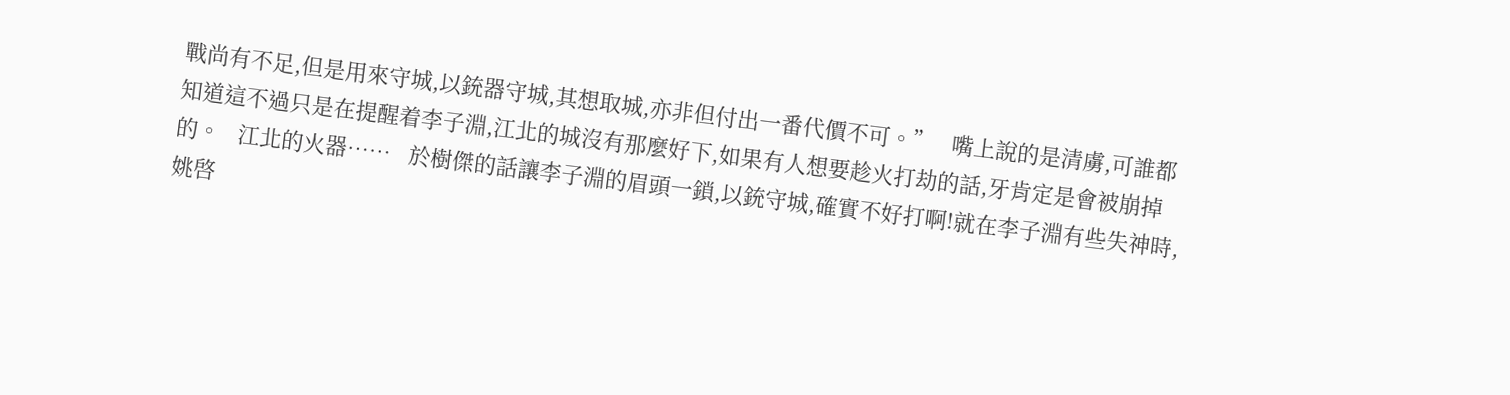戰尚有不足,但是用來守城,以銃器守城,其想取城,亦非但付出一番代價不可。”   嘴上說的是清虜,可誰都知道這不過只是在提醒着李子淵,江北的城沒有那麼好下,如果有人想要趁火打劫的話,牙肯定是會被崩掉的。   江北的火器……   於樹傑的話讓李子淵的眉頭一鎖,以銃守城,確實不好打啊!就在李子淵有些失神時,姚啓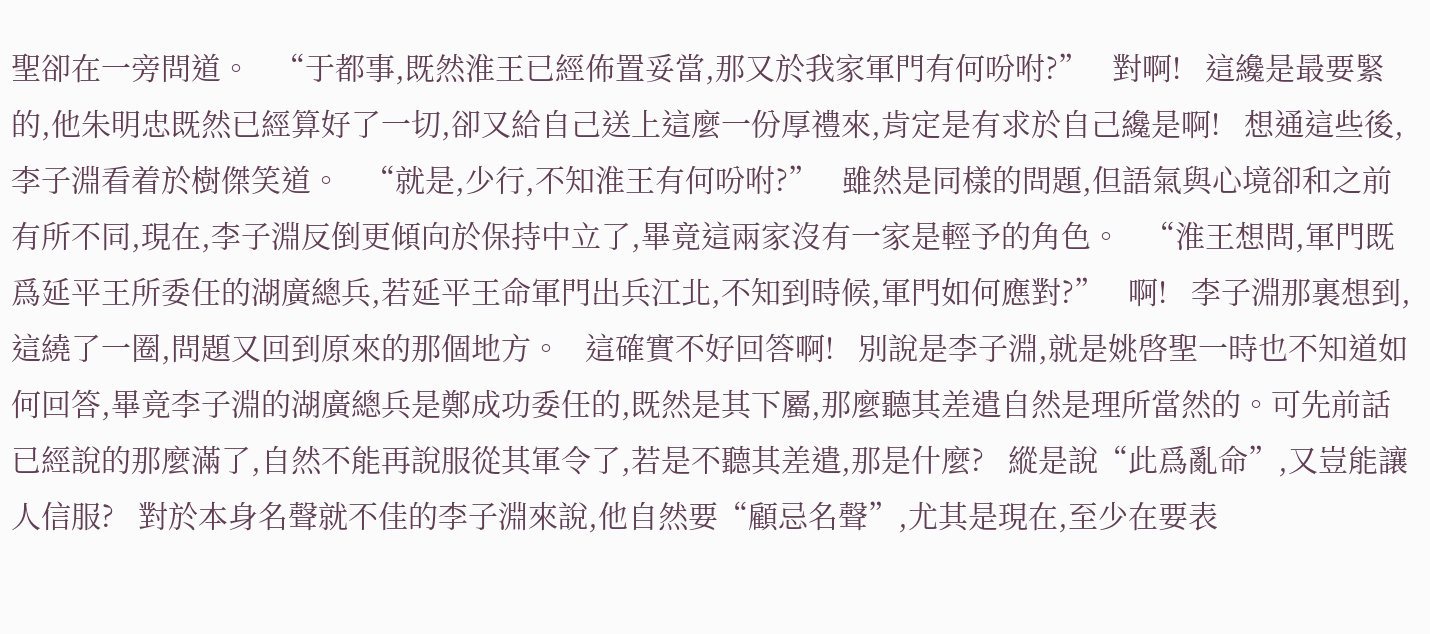聖卻在一旁問道。   “于都事,既然淮王已經佈置妥當,那又於我家軍門有何吩咐?”   對啊!   這纔是最要緊的,他朱明忠既然已經算好了一切,卻又給自己送上這麼一份厚禮來,肯定是有求於自己纔是啊!   想通這些後,李子淵看着於樹傑笑道。   “就是,少行,不知淮王有何吩咐?”   雖然是同樣的問題,但語氣與心境卻和之前有所不同,現在,李子淵反倒更傾向於保持中立了,畢竟這兩家沒有一家是輕予的角色。   “淮王想問,軍門既爲延平王所委任的湖廣總兵,若延平王命軍門出兵江北,不知到時候,軍門如何應對?”   啊!   李子淵那裏想到,這繞了一圈,問題又回到原來的那個地方。   這確實不好回答啊!   別說是李子淵,就是姚啓聖一時也不知道如何回答,畢竟李子淵的湖廣總兵是鄭成功委任的,既然是其下屬,那麼聽其差遣自然是理所當然的。可先前話已經說的那麼滿了,自然不能再說服從其軍令了,若是不聽其差遣,那是什麼?   縱是說“此爲亂命”,又豈能讓人信服?   對於本身名聲就不佳的李子淵來說,他自然要“顧忌名聲”,尤其是現在,至少在要表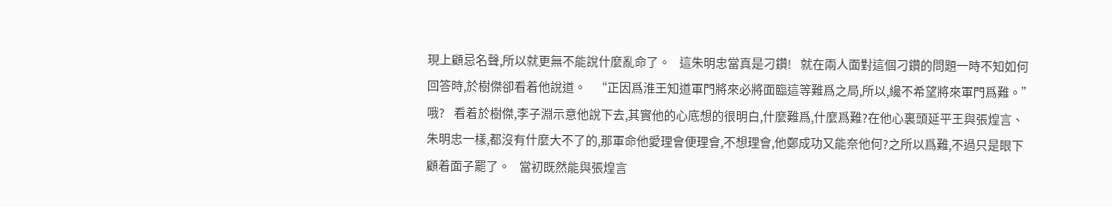現上顧忌名聲,所以就更無不能說什麼亂命了。   這朱明忠當真是刁鑽!   就在兩人面對這個刁鑽的問題一時不知如何回答時,於樹傑卻看着他說道。   “正因爲淮王知道軍門將來必將面臨這等難爲之局,所以,纔不希望將來軍門爲難。”   哦?   看着於樹傑,李子淵示意他說下去,其實他的心底想的很明白,什麼難爲,什麼爲難?在他心裏頭延平王與張煌言、朱明忠一樣,都沒有什麼大不了的,那軍命他愛理會便理會,不想理會,他鄭成功又能奈他何?之所以爲難,不過只是眼下顧着面子罷了。   當初既然能與張煌言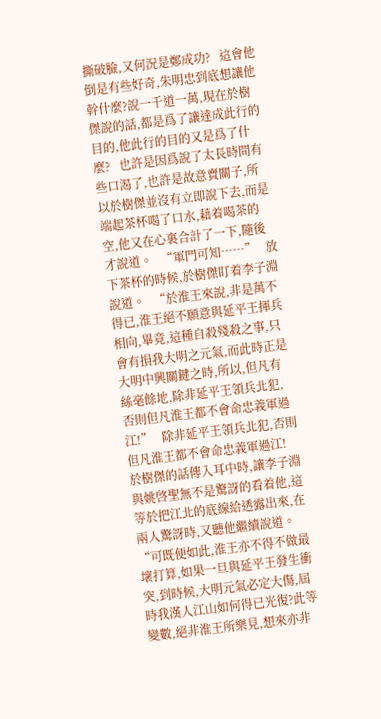撕破臉,又何況是鄭成功?   這會他倒是有些好奇,朱明忠到底想讓他幹什麼?說一千道一萬,現在於樹傑說的話,都是爲了讓達成此行的目的,他此行的目的又是爲了什麼?   也許是因爲說了太長時間有些口渴了,也許是故意賣關子,所以於樹傑並沒有立即說下去,而是端起茶杯喝了口水,藉着喝茶的空,他又在心裏合計了一下,隨後才說道。   “軍門可知……”   放下茶杯的時候,於樹傑盯着李子淵說道。   “於淮王來說,非是萬不得已,淮王絕不願意與延平王揮兵相向,畢竟,這種自殺殘殺之事,只會有損我大明之元氣,而此時正是大明中興關鍵之時,所以,但凡有絲毫餘地,除非延平王領兵北犯,否則但凡淮王都不會命忠義軍過江!”   除非延平王領兵北犯,否則但凡淮王都不會命忠義軍過江!   於樹傑的話傳入耳中時,讓李子淵與姚啓聖無不是驚訝的看着他,這等於把江北的底線給透露出來,在兩人驚訝時,又聽他繼續說道。   “可既便如此,淮王亦不得不做最壞打算,如果一旦與延平王發生衝突,到時候,大明元氣必定大傷,屆時我漢人江山如何得已光復?此等變數,絕非淮王所樂見,想來亦非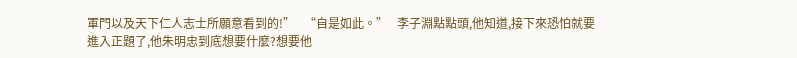軍門以及天下仁人志士所願意看到的!”   “自是如此。”   李子淵點點頭,他知道,接下來恐怕就要進入正題了,他朱明忠到底想要什麼?想要他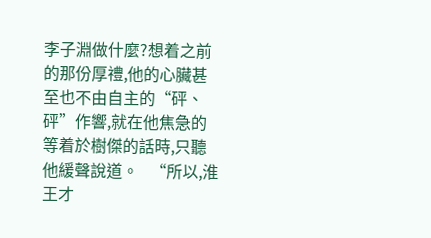李子淵做什麼?想着之前的那份厚禮,他的心臟甚至也不由自主的“砰、砰”作響,就在他焦急的等着於樹傑的話時,只聽他緩聲說道。   “所以,淮王才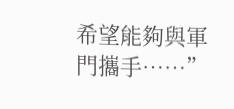希望能夠與軍門攜手……”